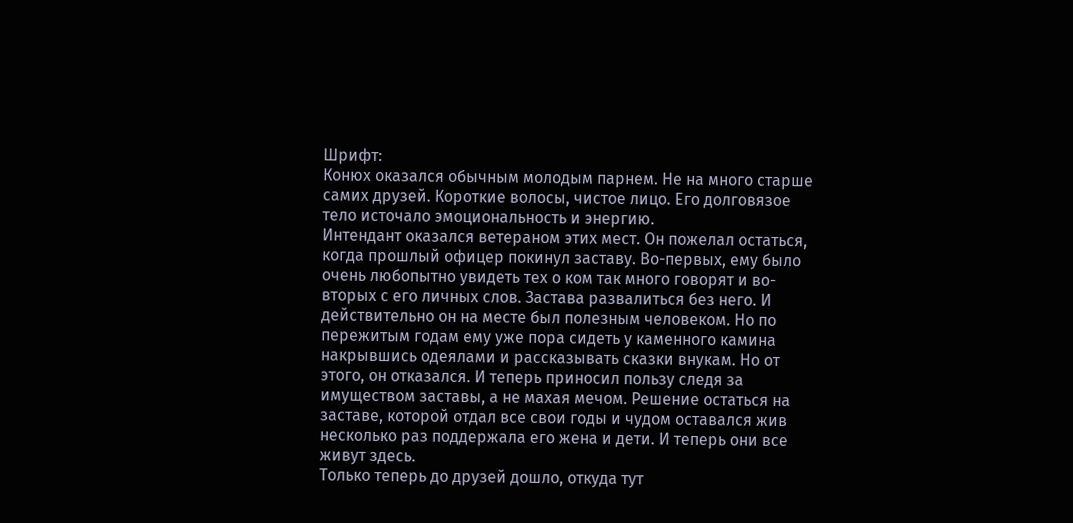Шрифт:
Конюх оказался обычным молодым парнем. Не на много старше самих друзей. Короткие волосы, чистое лицо. Его долговязое тело источало эмоциональность и энергию.
Интендант оказался ветераном этих мест. Он пожелал остаться, когда прошлый офицер покинул заставу. Во-первых, ему было очень любопытно увидеть тех о ком так много говорят и во-вторых с его личных слов. Застава развалиться без него. И действительно он на месте был полезным человеком. Но по пережитым годам ему уже пора сидеть у каменного камина накрывшись одеялами и рассказывать сказки внукам. Но от этого, он отказался. И теперь приносил пользу следя за имуществом заставы, а не махая мечом. Решение остаться на заставе, которой отдал все свои годы и чудом оставался жив несколько раз поддержала его жена и дети. И теперь они все живут здесь.
Только теперь до друзей дошло, откуда тут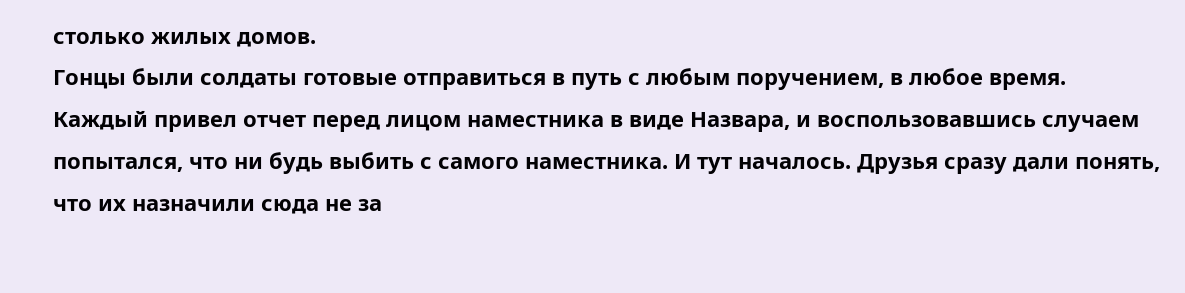столько жилых домов.
Гонцы были солдаты готовые отправиться в путь с любым поручением, в любое время.
Каждый привел отчет перед лицом наместника в виде Назвара, и воспользовавшись случаем попытался, что ни будь выбить с самого наместника. И тут началось. Друзья сразу дали понять, что их назначили сюда не за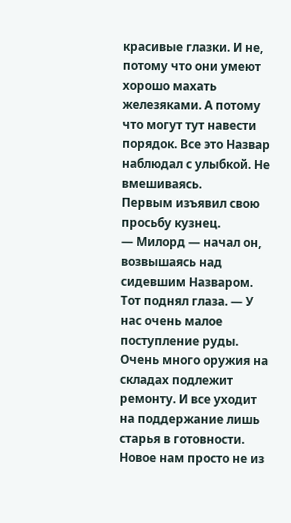красивые глазки. И не, потому что они умеют хорошо махать железяками. А потому что могут тут навести порядок. Все это Назвар наблюдал с улыбкой. Не вмешиваясь.
Первым изъявил свою просьбу кузнец.
— Милорд — начал он, возвышаясь над сидевшим Назваром. Тот поднял глаза. — У нас очень малое поступление руды. Очень много оружия на складах подлежит ремонту. И все уходит на поддержание лишь старья в готовности. Новое нам просто не из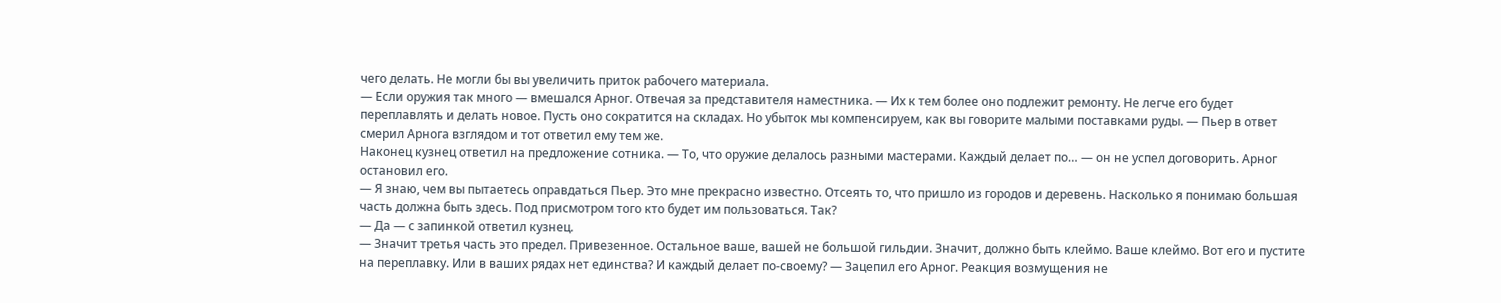чего делать. Не могли бы вы увеличить приток рабочего материала.
— Если оружия так много — вмешался Арног. Отвечая за представителя наместника. — Их к тем более оно подлежит ремонту. Не легче его будет переплавлять и делать новое. Пусть оно сократится на складах. Но убыток мы компенсируем, как вы говорите малыми поставками руды. — Пьер в ответ смерил Арнога взглядом и тот ответил ему тем же.
Наконец кузнец ответил на предложение сотника. — То, что оружие делалось разными мастерами. Каждый делает по… — он не успел договорить. Арног остановил его.
— Я знаю, чем вы пытаетесь оправдаться Пьер. Это мне прекрасно известно. Отсеять то, что пришло из городов и деревень. Насколько я понимаю большая часть должна быть здесь. Под присмотром того кто будет им пользоваться. Так?
— Да — с запинкой ответил кузнец.
— Значит третья часть это предел. Привезенное. Остальное ваше, вашей не большой гильдии. Значит, должно быть клеймо. Ваше клеймо. Вот его и пустите на переплавку. Или в ваших рядах нет единства? И каждый делает по-своему? — Зацепил его Арног. Реакция возмущения не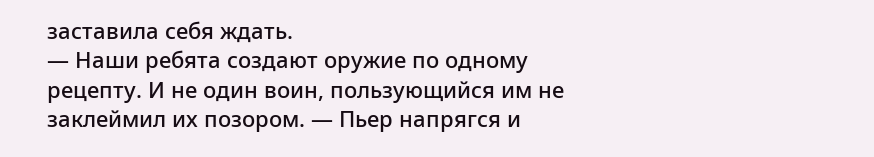заставила себя ждать.
— Наши ребята создают оружие по одному рецепту. И не один воин, пользующийся им не заклеймил их позором. — Пьер напрягся и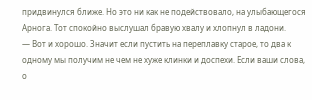придвинулся ближе. Но это ни как не подействовало, на улыбающегося Арнога. Тот спокойно выслушал бравую хвалу и хлопнул в ладони.
— Вот и хорошо. Значит если пустить на переплавку старое, то два к одному мы получим не чем не хуже клинки и доспехи. Если ваши слова, о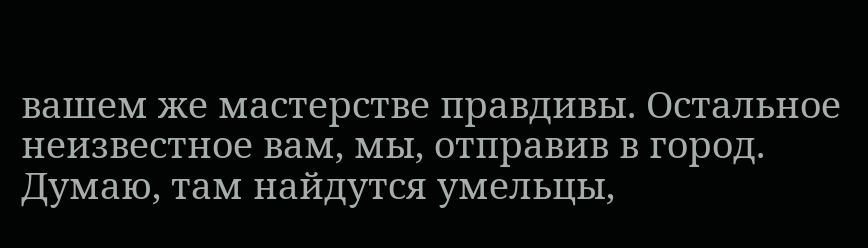вашем же мастерстве правдивы. Остальное неизвестное вам, мы, отправив в город. Думаю, там найдутся умельцы,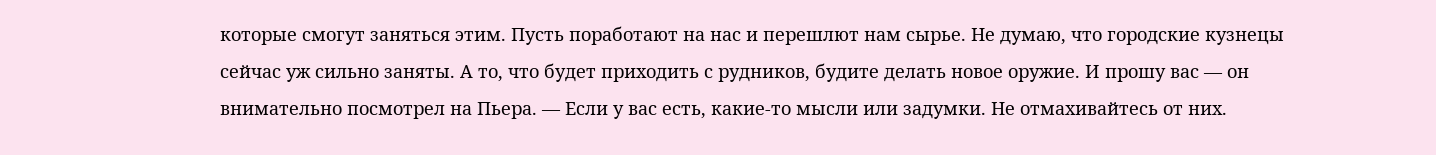которые смогут заняться этим. Пусть поработают на нас и перешлют нам сырье. Не думаю, что городские кузнецы сейчас уж сильно заняты. А то, что будет приходить с рудников, будите делать новое оружие. И прошу вас — он внимательно посмотрел на Пьера. — Если у вас есть, какие-то мысли или задумки. Не отмахивайтесь от них.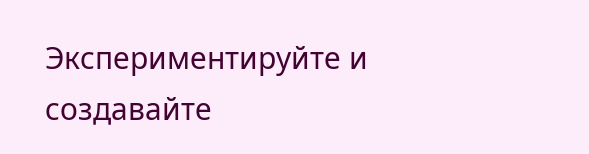Экспериментируйте и создавайте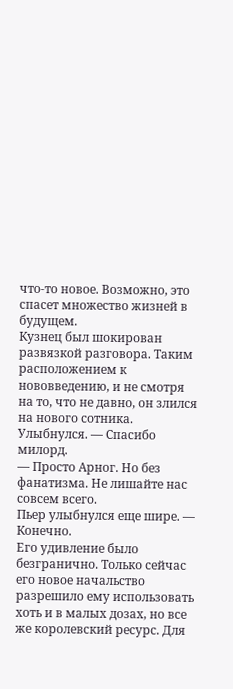что-то новое. Возможно, это спасет множество жизней в будущем.
Кузнец был шокирован развязкой разговора. Таким расположением к нововведению, и не смотря на то, что не давно, он злился на нового сотника. Улыбнулся. — Спасибо милорд.
— Просто Арног. Но без фанатизма. Не лишайте нас совсем всего.
Пьер улыбнулся еще шире. — Конечно.
Его удивление было безгранично. Только сейчас его новое начальство разрешило ему использовать хоть и в малых дозах, но все же королевский ресурс. Для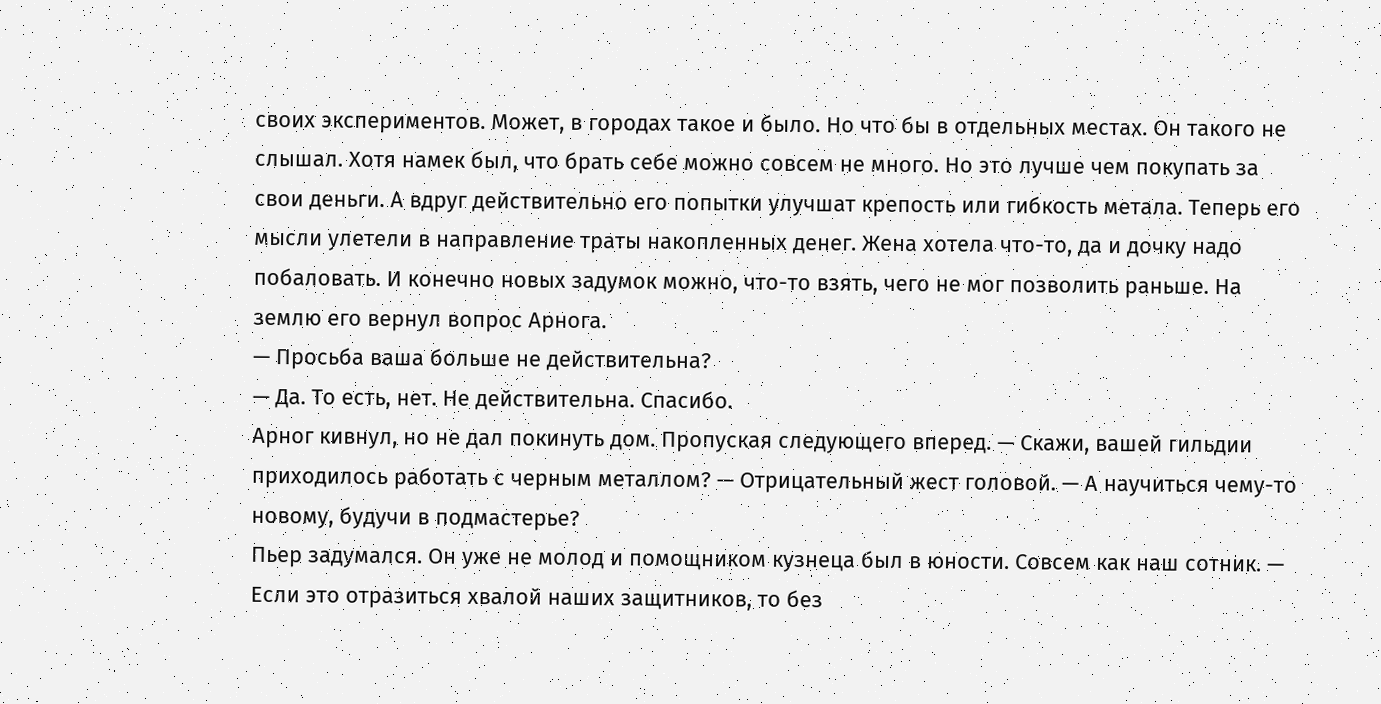своих экспериментов. Может, в городах такое и было. Но что бы в отдельных местах. Он такого не слышал. Хотя намек был, что брать себе можно совсем не много. Но это лучше чем покупать за свои деньги. А вдруг действительно его попытки улучшат крепость или гибкость метала. Теперь его мысли улетели в направление траты накопленных денег. Жена хотела что-то, да и дочку надо побаловать. И конечно новых задумок можно, что-то взять, чего не мог позволить раньше. На землю его вернул вопрос Арнога.
— Просьба ваша больше не действительна?
— Да. То есть, нет. Не действительна. Спасибо.
Арног кивнул, но не дал покинуть дом. Пропуская следующего вперед. — Скажи, вашей гильдии приходилось работать с черным металлом? — Отрицательный жест головой. — А научиться чему-то новому, будучи в подмастерье?
Пьер задумался. Он уже не молод и помощником кузнеца был в юности. Совсем как наш сотник. — Если это отразиться хвалой наших защитников, то без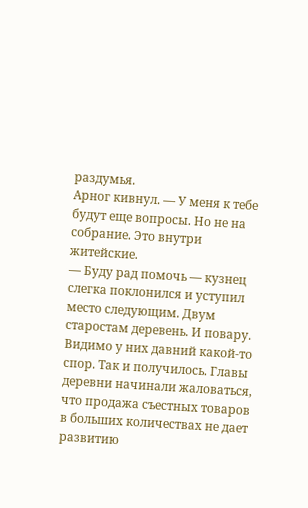раздумья.
Арног кивнул. — У меня к тебе будут еще вопросы. Но не на собрание. Это внутри житейские.
— Буду рад помочь — кузнец слегка поклонился и уступил место следующим. Двум старостам деревень. И повару. Видимо у них давний какой-то спор. Так и получилось. Главы деревни начинали жаловаться, что продажа съестных товаров в больших количествах не дает развитию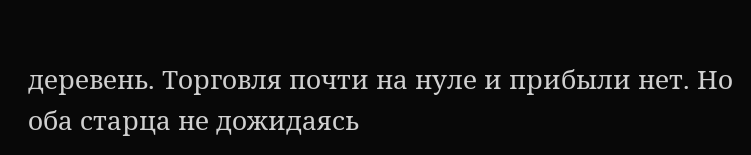деревень. Торговля почти на нуле и прибыли нет. Но оба старца не дожидаясь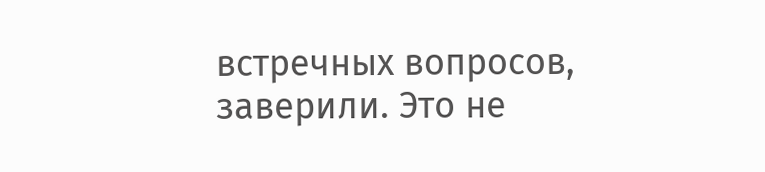встречных вопросов, заверили. Это не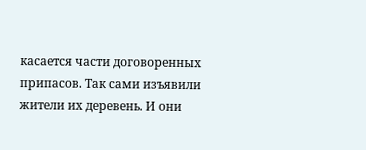касается части договоренных припасов. Так сами изъявили жители их деревень. И они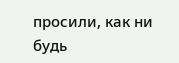просили, как ни будь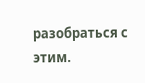разобраться с этим.